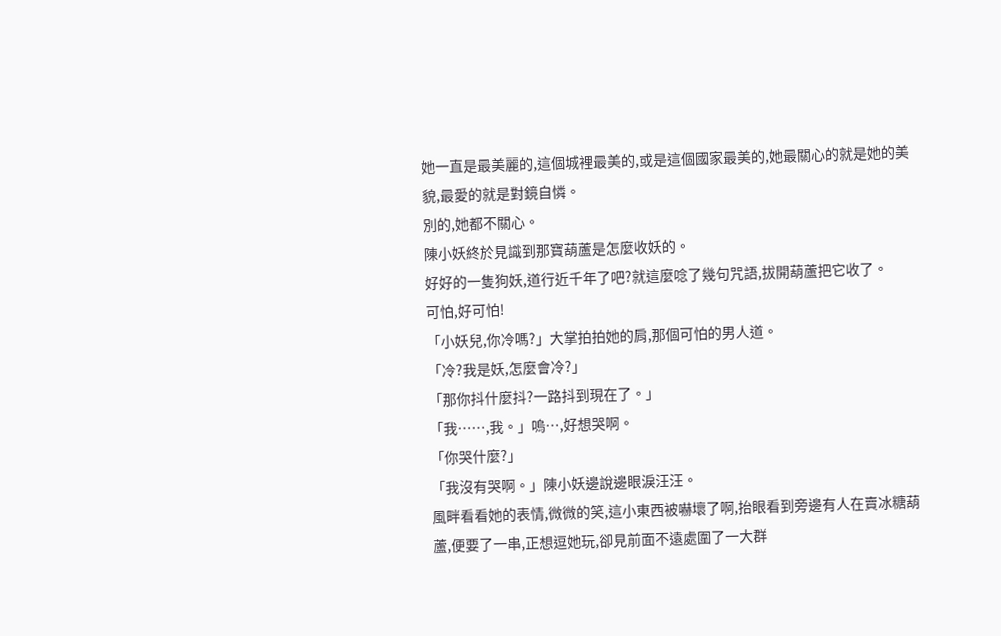她一直是最美麗的,這個城裡最美的,或是這個國家最美的,她最關心的就是她的美貌,最愛的就是對鏡自憐。
別的,她都不關心。
陳小妖終於見識到那寶葫蘆是怎麼收妖的。
好好的一隻狗妖,道行近千年了吧?就這麼唸了幾句咒語,拔開葫蘆把它收了。
可怕,好可怕!
「小妖兒,你冷嗎?」大掌拍拍她的肩,那個可怕的男人道。
「冷?我是妖,怎麼會冷?」
「那你抖什麼抖?一路抖到現在了。」
「我……,我。」嗚…,好想哭啊。
「你哭什麼?」
「我沒有哭啊。」陳小妖邊說邊眼淚汪汪。
風畔看看她的表情,微微的笑,這小東西被嚇壞了啊,抬眼看到旁邊有人在賣冰糖葫蘆,便要了一串,正想逗她玩,卻見前面不遠處圍了一大群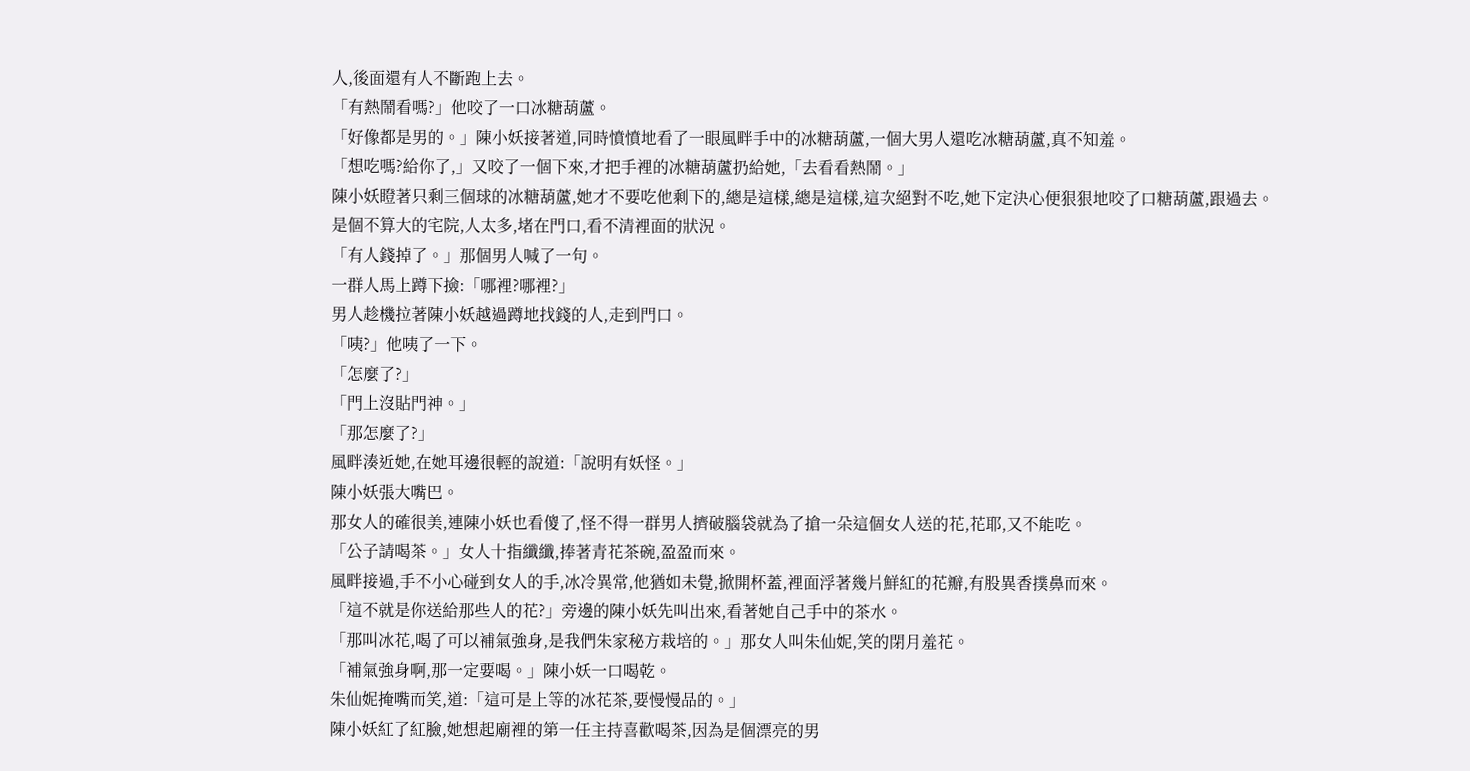人,後面還有人不斷跑上去。
「有熱鬧看嗎?」他咬了一口冰糖葫蘆。
「好像都是男的。」陳小妖接著道,同時憤憤地看了一眼風畔手中的冰糖葫蘆,一個大男人還吃冰糖葫蘆,真不知羞。
「想吃嗎?給你了,」又咬了一個下來,才把手裡的冰糖葫蘆扔給她,「去看看熱鬧。」
陳小妖瞪著只剩三個球的冰糖葫蘆,她才不要吃他剩下的,總是這樣,總是這樣,這次絕對不吃,她下定決心便狠狠地咬了口糖葫蘆,跟過去。
是個不算大的宅院,人太多,堵在門口,看不清裡面的狀況。
「有人錢掉了。」那個男人喊了一句。
一群人馬上蹲下撿:「哪裡?哪裡?」
男人趁機拉著陳小妖越過蹲地找錢的人,走到門口。
「咦?」他咦了一下。
「怎麼了?」
「門上沒貼門神。」
「那怎麼了?」
風畔湊近她,在她耳邊很輕的說道:「說明有妖怪。」
陳小妖張大嘴巴。
那女人的確很美,連陳小妖也看傻了,怪不得一群男人擠破腦袋就為了搶一朵這個女人送的花,花耶,又不能吃。
「公子請喝茶。」女人十指纖纖,捧著青花茶碗,盈盈而來。
風畔接過,手不小心碰到女人的手,冰冷異常,他猶如未覺,掀開杯蓋,裡面浮著幾片鮮紅的花瓣,有股異香撲鼻而來。
「這不就是你送給那些人的花?」旁邊的陳小妖先叫出來,看著她自己手中的茶水。
「那叫冰花,喝了可以補氣強身,是我們朱家秘方栽培的。」那女人叫朱仙妮,笑的閉月羞花。
「補氣強身啊,那一定要喝。」陳小妖一口喝乾。
朱仙妮掩嘴而笑,道:「這可是上等的冰花茶,要慢慢品的。」
陳小妖紅了紅臉,她想起廟裡的第一任主持喜歡喝茶,因為是個漂亮的男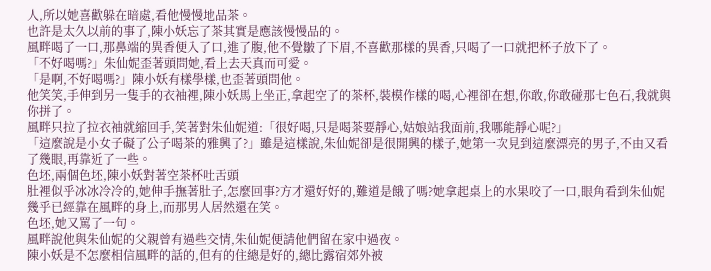人,所以她喜歡躲在暗處,看他慢慢地品茶。
也許是太久以前的事了,陳小妖忘了茶其實是應該慢慢品的。
風畔喝了一口,那鼻端的異香便入了口,進了腹,他不覺皺了下眉,不喜歡那樣的異香,只喝了一口就把杯子放下了。
「不好喝嗎?」朱仙妮歪著頭問她,看上去天真而可愛。
「是啊,不好喝嗎?」陳小妖有樣學樣,也歪著頭問他。
他笑笑,手伸到另一隻手的衣袖裡,陳小妖馬上坐正,拿起空了的茶杯,裝模作樣的喝,心裡卻在想,你敢,你敢碰那七色石,我就與你拼了。
風畔只拉了拉衣袖就縮回手,笑著對朱仙妮道:「很好喝,只是喝茶要靜心,姑娘站我面前,我哪能靜心呢?」
「這麼說是小女子礙了公子喝茶的雅興了?」雖是這樣說,朱仙妮卻是很開興的樣子,她第一次見到這麼漂亮的男子,不由又看了幾眼,再靠近了一些。
色坯,兩個色坯,陳小妖對著空茶杯吐舌頭
肚裡似乎冰冰冷冷的,她伸手撫著肚子,怎麼回事?方才還好好的,難道是餓了嗎?她拿起桌上的水果咬了一口,眼角看到朱仙妮幾乎已經靠在風畔的身上,而那男人居然還在笑。
色坯,她又罵了一句。
風畔說他與朱仙妮的父親曾有過些交情,朱仙妮便請他們留在家中過夜。
陳小妖是不怎麼相信風畔的話的,但有的住總是好的,總比露宿郊外被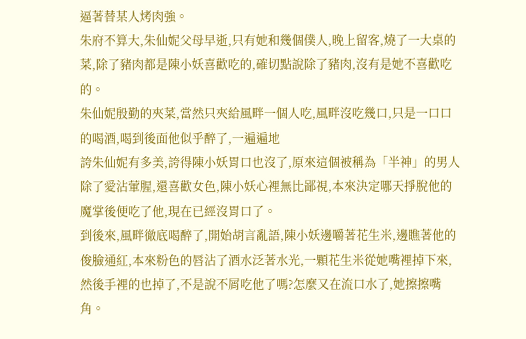逼著替某人烤肉強。
朱府不算大,朱仙妮父母早逝,只有她和幾個僕人,晚上留客,燒了一大桌的菜,除了豬肉都是陳小妖喜歡吃的,確切點說除了豬肉,沒有是她不喜歡吃的。
朱仙妮殷勤的夾菜,當然只夾給風畔一個人吃,風畔沒吃幾口,只是一口口的喝酒,喝到後面他似乎醉了,一遍遍地
誇朱仙妮有多美,誇得陳小妖胃口也沒了,原來這個被稱為「半神」的男人除了愛沾葷腥,還喜歡女色,陳小妖心裡無比鄙視,本來決定哪天掙脫他的魔掌後便吃了他,現在已經沒胃口了。
到後來,風畔徹底喝醉了,開始胡言亂語,陳小妖邊嚼著花生米,邊瞧著他的俊臉通紅,本來粉色的唇沾了酒水泛著水光,一顆花生米從她嘴裡掉下來,然後手裡的也掉了,不是說不屑吃他了嗎?怎麼又在流口水了,她擦擦嘴角。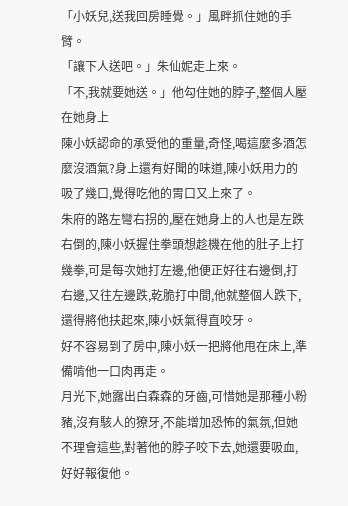「小妖兒,送我回房睡覺。」風畔抓住她的手臂。
「讓下人送吧。」朱仙妮走上來。
「不,我就要她送。」他勾住她的脖子,整個人壓在她身上
陳小妖認命的承受他的重量,奇怪,喝這麼多酒怎麼沒酒氣?身上還有好聞的味道,陳小妖用力的吸了幾口,覺得吃他的胃口又上來了。
朱府的路左彎右拐的,壓在她身上的人也是左跌右倒的,陳小妖握住拳頭想趁機在他的肚子上打幾拳,可是每次她打左邊,他便正好往右邊倒,打右邊,又往左邊跌,乾脆打中間,他就整個人跌下,還得將他扶起來,陳小妖氣得直咬牙。
好不容易到了房中,陳小妖一把將他甩在床上,準備啃他一口肉再走。
月光下,她露出白森森的牙齒,可惜她是那種小粉豬,沒有駭人的獠牙,不能增加恐怖的氣氛,但她不理會這些,對著他的脖子咬下去,她還要吸血,好好報復他。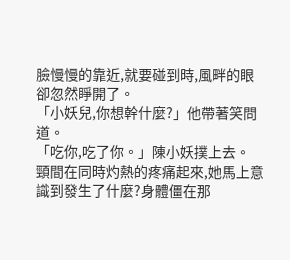臉慢慢的靠近,就要碰到時,風畔的眼卻忽然睜開了。
「小妖兒,你想幹什麼?」他帶著笑問道。
「吃你,吃了你。」陳小妖撲上去。
頸間在同時灼熱的疼痛起來,她馬上意識到發生了什麼?身體僵在那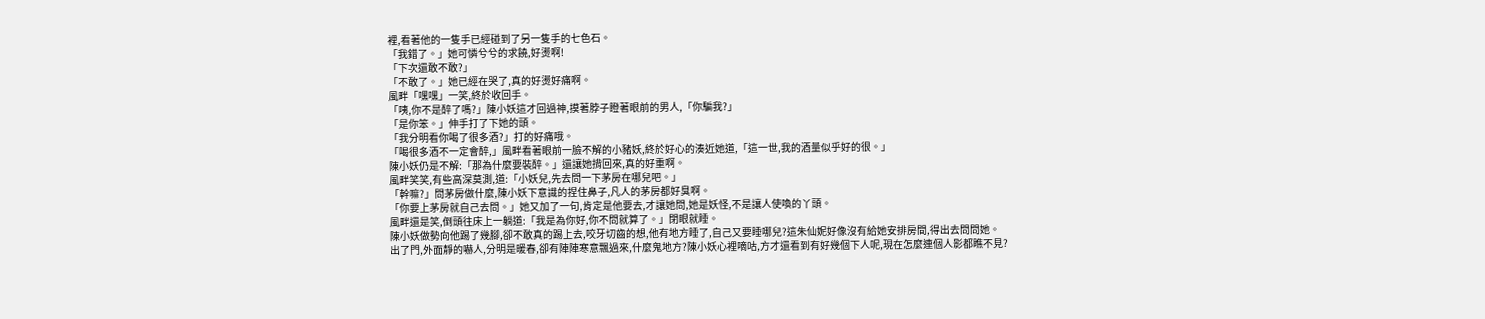裡,看著他的一隻手已經碰到了另一隻手的七色石。
「我錯了。」她可憐兮兮的求饒,好燙啊!
「下次還敢不敢?」
「不敢了。」她已經在哭了,真的好燙好痛啊。
風畔「嘿嘿」一笑,終於收回手。
「咦,你不是醉了嗎?」陳小妖這才回過神,摸著脖子瞪著眼前的男人,「你騙我?」
「是你笨。」伸手打了下她的頭。
「我分明看你喝了很多酒?」打的好痛哦。
「喝很多酒不一定會醉,」風畔看著眼前一臉不解的小豬妖,終於好心的湊近她道,「這一世,我的酒量似乎好的很。」
陳小妖仍是不解:「那為什麼要裝醉。」還讓她揹回來,真的好重啊。
風畔笑笑,有些高深莫測,道:「小妖兒,先去問一下茅房在哪兒吧。」
「幹嘛?」問茅房做什麼,陳小妖下意識的捏住鼻子,凡人的茅房都好臭啊。
「你要上茅房就自己去問。」她又加了一句,肯定是他要去,才讓她問,她是妖怪,不是讓人使喚的丫頭。
風畔還是笑,倒頭往床上一躺道:「我是為你好,你不問就算了。」閉眼就睡。
陳小妖做勢向他踢了幾腳,卻不敢真的踢上去,咬牙切齒的想,他有地方睡了,自己又要睡哪兒?這朱仙妮好像沒有給她安排房間,得出去問問她。
出了門,外面靜的嚇人,分明是暖春,卻有陣陣寒意飄過來,什麼鬼地方?陳小妖心裡嘀咕,方才還看到有好幾個下人呢,現在怎麼連個人影都瞧不見?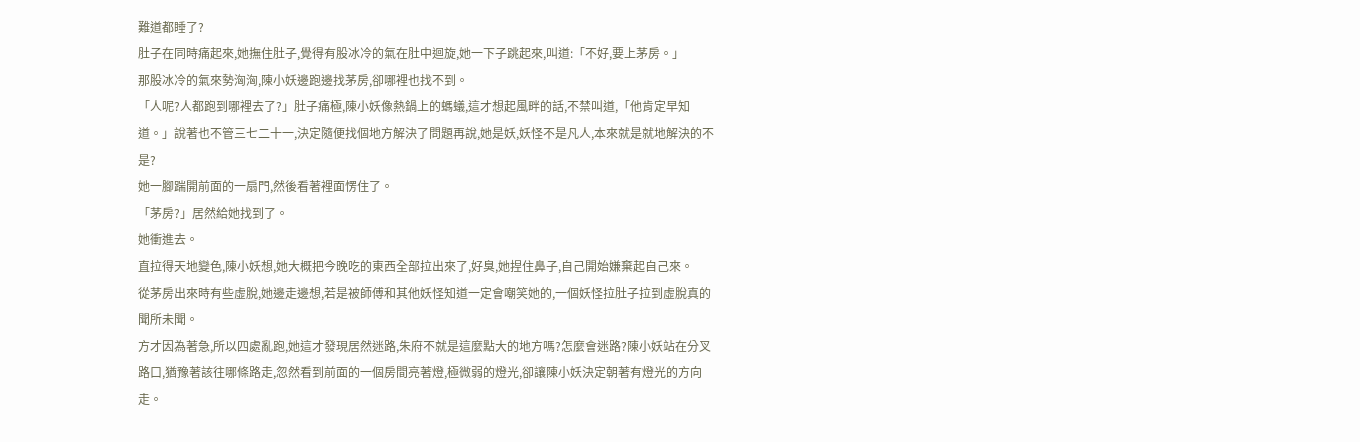難道都睡了?
肚子在同時痛起來,她撫住肚子,覺得有股冰冷的氣在肚中迴旋,她一下子跳起來,叫道:「不好,要上茅房。」
那股冰冷的氣來勢洶洶,陳小妖邊跑邊找茅房,卻哪裡也找不到。
「人呢?人都跑到哪裡去了?」肚子痛極,陳小妖像熱鍋上的螞蟻,這才想起風畔的話,不禁叫道,「他肯定早知道。」說著也不管三七二十一,決定隨便找個地方解決了問題再說,她是妖,妖怪不是凡人,本來就是就地解決的不是?
她一腳踹開前面的一扇門,然後看著裡面愣住了。
「茅房?」居然給她找到了。
她衝進去。
直拉得天地變色,陳小妖想,她大概把今晚吃的東西全部拉出來了,好臭,她捏住鼻子,自己開始嫌棄起自己來。
從茅房出來時有些虛脫,她邊走邊想,若是被師傅和其他妖怪知道一定會嘲笑她的,一個妖怪拉肚子拉到虛脫真的聞所未聞。
方才因為著急,所以四處亂跑,她這才發現居然迷路,朱府不就是這麼點大的地方嗎?怎麼會迷路?陳小妖站在分叉路口,猶豫著該往哪條路走,忽然看到前面的一個房間亮著燈,極微弱的燈光,卻讓陳小妖決定朝著有燈光的方向走。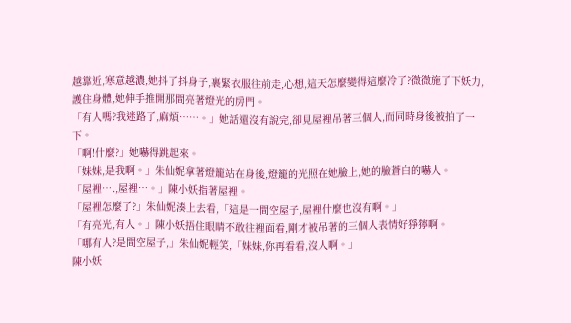越靠近,寒意越濃,她抖了抖身子,裹緊衣服往前走,心想,這天怎麼變得這麼冷了?微微施了下妖力,護住身體,她伸手推開那間亮著燈光的房門。
「有人嗎?我迷路了,麻煩……。」她話還沒有說完,卻見屋裡吊著三個人,而同時身後被拍了一下。
「啊!什麼?」她嚇得跳起來。
「妹妹,是我啊。」朱仙妮拿著燈籠站在身後,燈籠的光照在她臉上,她的臉蒼白的嚇人。
「屋裡….,屋裡…。」陳小妖指著屋裡。
「屋裡怎麼了?」朱仙妮湊上去看,「這是一間空屋子,屋裡什麼也沒有啊。」
「有亮光,有人。」陳小妖捂住眼睛不敢往裡面看,剛才被吊著的三個人表情好猙獰啊。
「哪有人?是間空屋子,」朱仙妮輕笑,「妹妹,你再看看,沒人啊。」
陳小妖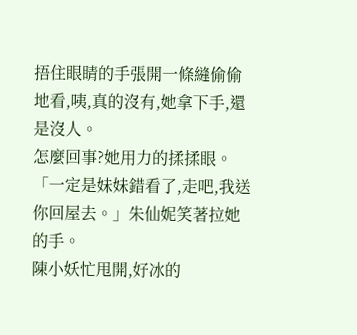捂住眼睛的手張開一條縫偷偷地看,咦,真的沒有,她拿下手,還是沒人。
怎麼回事?她用力的揉揉眼。
「一定是妹妹錯看了,走吧,我送你回屋去。」朱仙妮笑著拉她的手。
陳小妖忙甩開,好冰的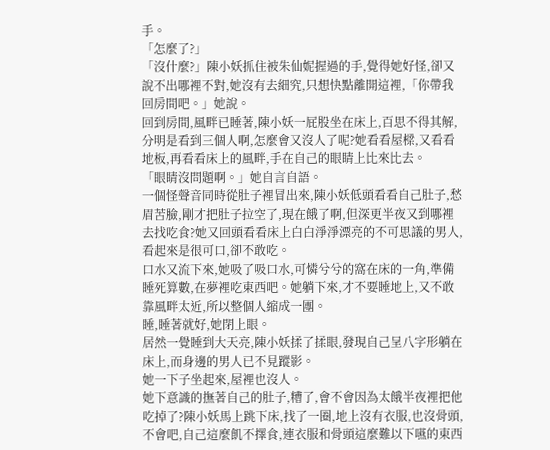手。
「怎麼了?」
「沒什麼?」陳小妖抓住被朱仙妮握過的手,覺得她好怪,卻又說不出哪裡不對,她沒有去細究,只想快點離開這裡,「你帶我回房間吧。」她說。
回到房間,風畔已睡著,陳小妖一屁股坐在床上,百思不得其解,分明是看到三個人啊,怎麼會又沒人了呢?她看看屋樑,又看看地板,再看看床上的風畔,手在自己的眼睛上比來比去。
「眼睛沒問題啊。」她自言自語。
一個怪聲音同時從肚子裡冒出來,陳小妖低頭看看自己肚子,愁眉苦臉,剛才把肚子拉空了,現在餓了啊,但深更半夜又到哪裡去找吃食?她又回頭看看床上白白淨淨漂亮的不可思議的男人,看起來是很可口,卻不敢吃。
口水又流下來,她吸了吸口水,可憐兮兮的窩在床的一角,準備睡死算數,在夢裡吃東西吧。她躺下來,才不要睡地上,又不敢靠風畔太近,所以整個人縮成一團。
睡,睡著就好,她閉上眼。
居然一覺睡到大天亮,陳小妖揉了揉眼,發現自己呈八字形躺在床上,而身邊的男人已不見蹤影。
她一下子坐起來,屋裡也沒人。
她下意識的撫著自己的肚子,糟了,會不會因為太餓半夜裡把他吃掉了?陳小妖馬上跳下床,找了一圈,地上沒有衣服,也沒骨頭,不會吧,自己這麼飢不擇食,連衣服和骨頭這麼難以下嚥的東西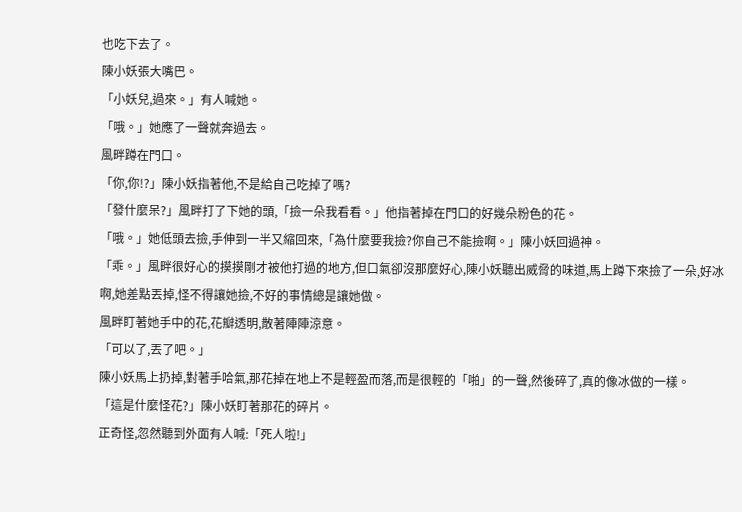也吃下去了。
陳小妖張大嘴巴。
「小妖兒,過來。」有人喊她。
「哦。」她應了一聲就奔過去。
風畔蹲在門口。
「你,你!?」陳小妖指著他,不是給自己吃掉了嗎?
「發什麼呆?」風畔打了下她的頭,「撿一朵我看看。」他指著掉在門口的好幾朵粉色的花。
「哦。」她低頭去撿,手伸到一半又縮回來,「為什麼要我撿?你自己不能撿啊。」陳小妖回過神。
「乖。」風畔很好心的摸摸剛才被他打過的地方,但口氣卻沒那麼好心,陳小妖聽出威脅的味道,馬上蹲下來撿了一朵,好冰啊,她差點丟掉,怪不得讓她撿,不好的事情總是讓她做。
風畔盯著她手中的花,花瓣透明,散著陣陣涼意。
「可以了,丟了吧。」
陳小妖馬上扔掉,對著手哈氣,那花掉在地上不是輕盈而落,而是很輕的「啪」的一聲,然後碎了,真的像冰做的一樣。
「這是什麼怪花?」陳小妖盯著那花的碎片。
正奇怪,忽然聽到外面有人喊:「死人啦!」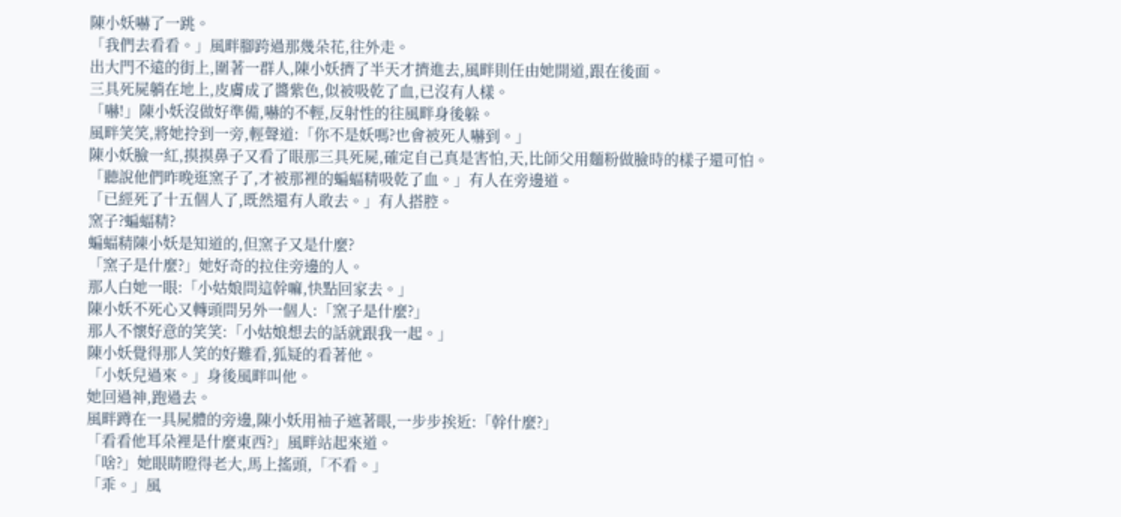陳小妖嚇了一跳。
「我們去看看。」風畔腳跨過那幾朵花,往外走。
出大門不遠的街上,圍著一群人,陳小妖擠了半天才擠進去,風畔則任由她開道,跟在後面。
三具死屍躺在地上,皮膚成了醬紫色,似被吸乾了血,已沒有人樣。
「嚇!」陳小妖沒做好準備,嚇的不輕,反射性的往風畔身後躲。
風畔笑笑,將她拎到一旁,輕聲道:「你不是妖嗎?也會被死人嚇到。」
陳小妖臉一紅,摸摸鼻子又看了眼那三具死屍,確定自己真是害怕,天,比師父用麵粉做臉時的樣子還可怕。
「聽說他們昨晚逛窯子了,才被那裡的蝙蝠精吸乾了血。」有人在旁邊道。
「已經死了十五個人了,既然還有人敢去。」有人搭腔。
窯子?蝙蝠精?
蝙蝠精陳小妖是知道的,但窯子又是什麼?
「窯子是什麼?」她好奇的拉住旁邊的人。
那人白她一眼:「小姑娘問這幹嘛,快點回家去。」
陳小妖不死心又轉頭問另外一個人:「窯子是什麼?」
那人不懷好意的笑笑:「小姑娘想去的話就跟我一起。」
陳小妖覺得那人笑的好難看,狐疑的看著他。
「小妖兒過來。」身後風畔叫他。
她回過神,跑過去。
風畔蹲在一具屍體的旁邊,陳小妖用袖子遮著眼,一步步挨近:「幹什麼?」
「看看他耳朵裡是什麼東西?」風畔站起來道。
「啥?」她眼睛瞪得老大,馬上搖頭,「不看。」
「乖。」風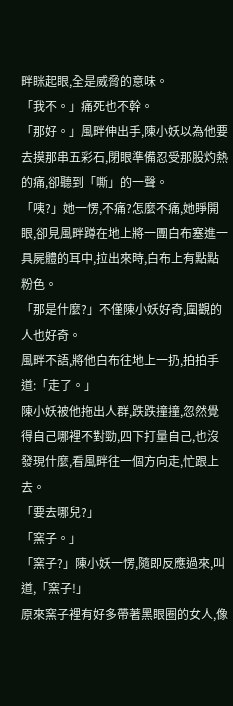畔眯起眼,全是威脅的意味。
「我不。」痛死也不幹。
「那好。」風畔伸出手,陳小妖以為他要去摸那串五彩石,閉眼準備忍受那股灼熱的痛,卻聽到「嘶」的一聲。
「咦?」她一愣,不痛?怎麼不痛,她睜開眼,卻見風畔蹲在地上將一團白布塞進一具屍體的耳中,拉出來時,白布上有點點粉色。
「那是什麼?」不僅陳小妖好奇,圍觀的人也好奇。
風畔不語,將他白布往地上一扔,拍拍手道:「走了。」
陳小妖被他拖出人群,跌跌撞撞,忽然覺得自己哪裡不對勁,四下打量自己,也沒發現什麼,看風畔往一個方向走,忙跟上去。
「要去哪兒?」
「窯子。」
「窯子?」陳小妖一愣,隨即反應過來,叫道,「窯子!」
原來窯子裡有好多帶著黑眼圈的女人,像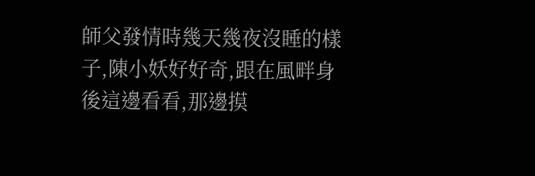師父發情時幾天幾夜沒睡的樣子,陳小妖好好奇,跟在風畔身後這邊看看,那邊摸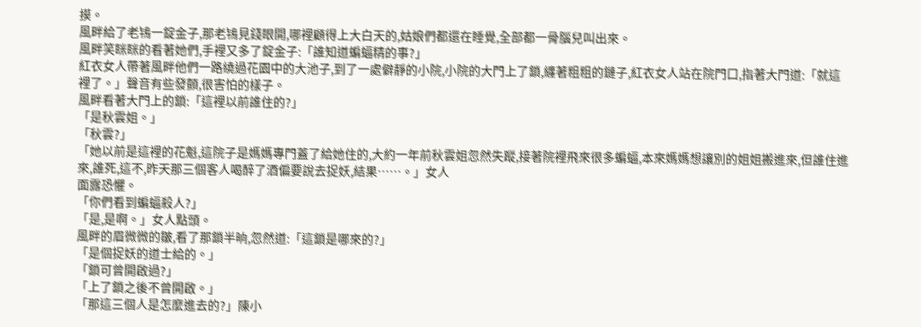摸。
風畔給了老鴇一錠金子,那老鴇見錢眼開,哪裡顧得上大白天的,姑娘們都還在睡覺,全部都一骨腦兒叫出來。
風畔笑眯眯的看著她們,手裡又多了錠金子:「誰知道蝙蝠精的事?」
紅衣女人帶著風畔他們一路繞過花園中的大池子,到了一處僻靜的小院,小院的大門上了鎖,纏著粗粗的鏈子,紅衣女人站在院門口,指著大門道:「就這裡了。」聲音有些發顫,很害怕的樣子。
風畔看著大門上的鎖:「這裡以前誰住的?」
「是秋雲姐。」
「秋雲?」
「她以前是這裡的花魁,這院子是媽媽專門蓋了給她住的,大約一年前秋雲姐忽然失蹤,接著院裡飛來很多蝙蝠,本來媽媽想讓別的姐姐搬進來,但誰住進來,誰死,這不,昨天那三個客人喝醉了酒偏要說去捉妖,結果……。」女人
面露恐懼。
「你們看到蝙蝠殺人?」
「是,是啊。」女人點頭。
風畔的眉微微的皺,看了那鎖半晌,忽然道:「這鎖是哪來的?」
「是個捉妖的道士給的。」
「鎖可曾開啟過?」
「上了鎖之後不曾開啟。」
「那這三個人是怎麼進去的?」陳小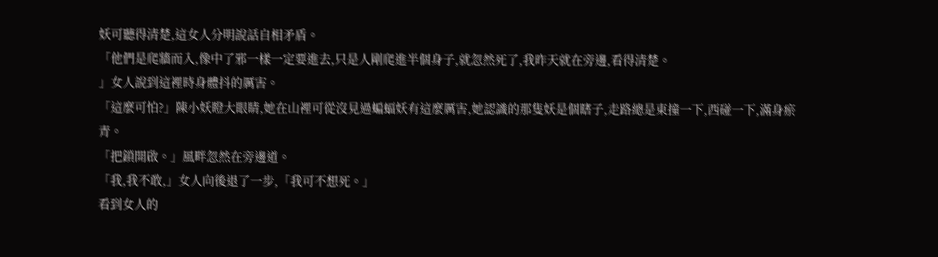妖可聽得清楚,這女人分明說話自相矛盾。
「他們是爬牆而入,像中了邪一樣一定要進去,只是人剛爬進半個身子,就忽然死了,我昨天就在旁邊,看得清楚。
」女人說到這裡時身體抖的厲害。
「這麼可怕?」陳小妖瞪大眼睛,她在山裡可從沒見過蝙蝠妖有這麼厲害,她認識的那隻妖是個瞎子,走路總是東撞一下,西碰一下,滿身瘀青。
「把鎖開啟。」風畔忽然在旁邊道。
「我,我不敢,」女人向後退了一步,「我可不想死。」
看到女人的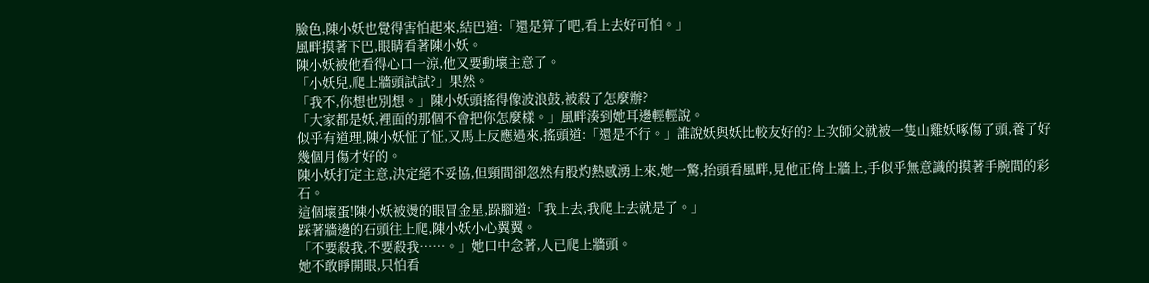臉色,陳小妖也覺得害怕起來,結巴道:「還是算了吧,看上去好可怕。」
風畔摸著下巴,眼睛看著陳小妖。
陳小妖被他看得心口一涼,他又要動壞主意了。
「小妖兒,爬上牆頭試試?」果然。
「我不,你想也別想。」陳小妖頭搖得像波浪鼓,被殺了怎麼辦?
「大家都是妖,裡面的那個不會把你怎麼樣。」風畔湊到她耳邊輕輕說。
似乎有道理,陳小妖怔了怔,又馬上反應過來,搖頭道:「還是不行。」誰說妖與妖比較友好的?上次師父就被一隻山雞妖啄傷了頭,養了好幾個月傷才好的。
陳小妖打定主意,決定絕不妥協,但頸間卻忽然有股灼熱感湧上來,她一驚,抬頭看風畔,見他正倚上牆上,手似乎無意識的摸著手腕間的彩石。
這個壞蛋!陳小妖被燙的眼冒金星,跺腳道:「我上去,我爬上去就是了。」
踩著牆邊的石頭往上爬,陳小妖小心翼翼。
「不要殺我,不要殺我……。」她口中念著,人已爬上牆頭。
她不敢睜開眼,只怕看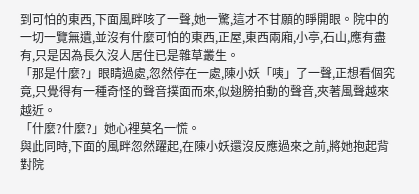到可怕的東西,下面風畔咳了一聲,她一驚,這才不甘願的睜開眼。院中的一切一覽無遺,並沒有什麼可怕的東西,正屋,東西兩廂,小亭,石山,應有盡有,只是因為長久沒人居住已是雜草叢生。
「那是什麼?」眼睛過處,忽然停在一處,陳小妖「咦」了一聲,正想看個究竟,只覺得有一種奇怪的聲音撲面而來,似翅膀拍動的聲音,夾著風聲越來越近。
「什麼?什麼?」她心裡莫名一慌。
與此同時,下面的風畔忽然躍起,在陳小妖還沒反應過來之前,將她抱起背對院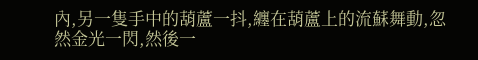內,另一隻手中的葫蘆一抖,纏在葫蘆上的流蘇舞動,忽然金光一閃,然後一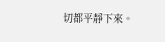切都平靜下來。